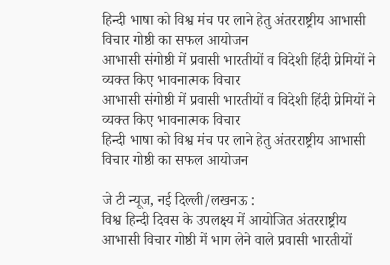हिन्दी भाषा को विश्व मंच पर लाने हेतु अंतरराष्ट्रीय आभासी विचार गोष्ठी का सफल आयोजन
आभासी संगोष्ठी में प्रवासी भारतीयों व विदेशी हिंदी प्रेमियों ने व्यक्त किए भावनात्मक विचार
आभासी संगोष्ठी में प्रवासी भारतीयों व विदेशी हिंदी प्रेमियों ने व्यक्त किए भावनात्मक विचार
हिन्दी भाषा को विश्व मंच पर लाने हेतु अंतरराष्ट्रीय आभासी विचार गोष्ठी का सफल आयोजन

जे टी न्यूज, नई दिल्ली/लखनऊ :
विश्व हिन्दी दिवस के उपलक्ष्य में आयोजित अंतरराष्ट्रीय आभासी विचार गोष्ठी में भाग लेने वाले प्रवासी भारतीयों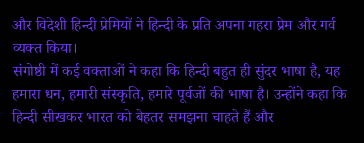और विदेशी हिन्दी प्रेमियों ने हिन्दी के प्रति अपना गहरा प्रेम और गर्व व्यक्त किया।
संगोष्ठी में कई वक्ताओं ने कहा कि हिन्दी बहुत ही सुंदर भाषा है, यह हमारा धन, हमारी संस्कृति, हमारे पूर्वजों की भाषा है। उन्होंने कहा कि हिन्दी सीखकर भारत को बेहतर समझना चाहते हैं और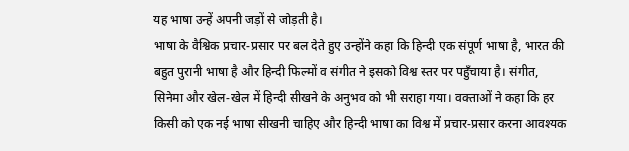यह भाषा उन्हें अपनी जड़ों से जोड़ती है।
भाषा के वैश्विक प्रचार‑प्रसार पर बल देते हुए उन्होंने कहा कि हिन्दी एक संपूर्ण भाषा है, भारत की बहुत पुरानी भाषा है और हिन्दी फिल्मों व संगीत ने इसको विश्व स्तर पर पहुँचाया है। संगीत, सिनेमा और खेल‑खेल में हिन्दी सीखने के अनुभव को भी सराहा गया। वक्ताओं ने कहा कि हर किसी को एक नई भाषा सीखनी चाहिए और हिन्दी भाषा का विश्व में प्रचार‑प्रसार करना आवश्यक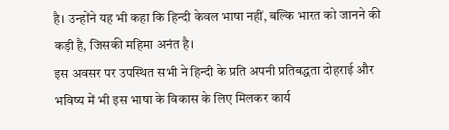है। उन्होंने यह भी कहा कि हिन्दी केवल भाषा नहीं, बल्कि भारत को जानने की कड़ी है, जिसकी महिमा अनंत है।
इस अवसर पर उपस्थित सभी ने हिन्दी के प्रति अपनी प्रतिबद्धता दोहराई और भविष्य में भी इस भाषा के विकास के लिए मिलकर कार्य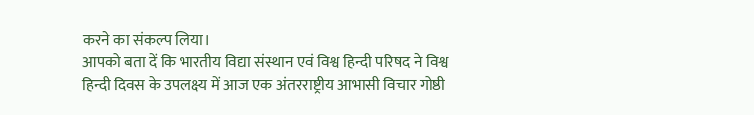करने का संकल्प लिया।
आपको बता दें कि भारतीय विद्या संस्थान एवं विश्व हिन्दी परिषद ने विश्व हिन्दी दिवस के उपलक्ष्य में आज एक अंतरराष्ट्रीय आभासी विचार गोष्ठी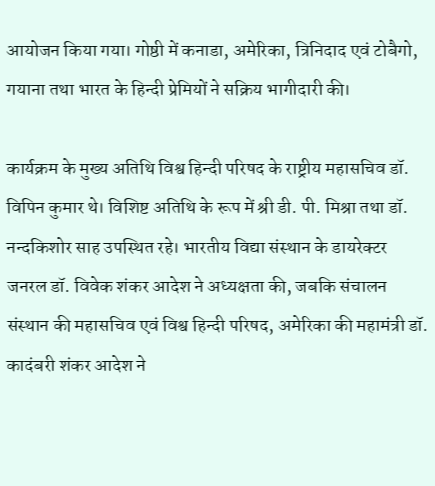आयोजन किया गया। गोष्ठी में कनाडा, अमेरिका, त्रिनिदाद एवं टोबैगो, गयाना तथा भारत के हिन्दी प्रेमियों ने सक्रिय भागीदारी की।

कार्यक्रम के मुख्य अतिथि विश्व हिन्दी परिषद के राष्ट्रीय महासचिव डॉ. विपिन कुमार थे। विशिष्ट अतिथि के रूप में श्री डी. पी. मिश्रा तथा डॉ. नन्दकिशोर साह उपस्थित रहे। भारतीय विद्या संस्थान के डायरेक्टर जनरल डॉ. विवेक शंकर आदेश ने अध्यक्षता की, जबकि संचालन संस्थान की महासचिव एवं विश्व हिन्दी परिषद, अमेरिका की महामंत्री डॉ. कादंबरी शंकर आदेश ने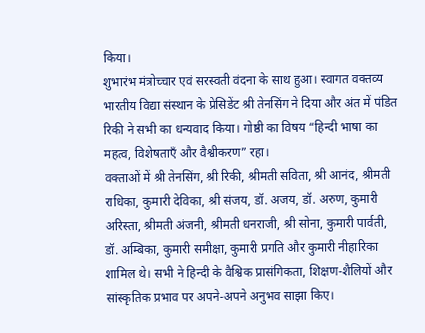किया।
शुभारंभ मंत्रोच्चार एवं सरस्वती वंदना के साथ हुआ। स्वागत वक्तव्य भारतीय विद्या संस्थान के प्रेसिडेंट श्री तेनसिंग ने दिया और अंत में पंडित रिकी ने सभी का धन्यवाद किया। गोष्ठी का विषय “हिन्दी भाषा का महत्व, विशेषताएँ और वैश्वीकरण” रहा।
वक्ताओं में श्री तेनसिंग, श्री रिकी, श्रीमती सविता, श्री आनंद, श्रीमती राधिका, कुमारी देविका, श्री संजय, डॉ. अजय, डॉ. अरुण, कुमारी अरिस्ता, श्रीमती अंजनी, श्रीमती धनराजी, श्री सोना, कुमारी पार्वती, डॉ. अम्बिका, कुमारी समीक्षा, कुमारी प्रगति और कुमारी नीहारिका शामिल थे। सभी ने हिन्दी के वैश्विक प्रासंगिकता, शिक्षण‑शैलियों और सांस्कृतिक प्रभाव पर अपने‑अपने अनुभव साझा किए।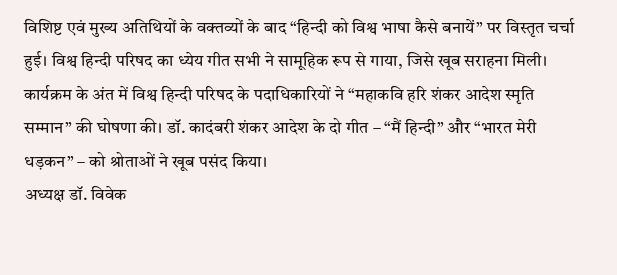विशिष्ट एवं मुख्य अतिथियों के वक्तव्यों के बाद “हिन्दी को विश्व भाषा कैसे बनायें” पर विस्तृत चर्चा हुई। विश्व हिन्दी परिषद का ध्येय गीत सभी ने सामूहिक रूप से गाया, जिसे खूब सराहना मिली। कार्यक्रम के अंत में विश्व हिन्दी परिषद के पदाधिकारियों ने “महाकवि हरि शंकर आदेश स्मृति सम्मान” की घोषणा की। डॉ. कादंबरी शंकर आदेश के दो गीत – “मैं हिन्दी” और “भारत मेरी धड़कन” – को श्रोताओं ने खूब पसंद किया।
अध्यक्ष डॉ. विवेक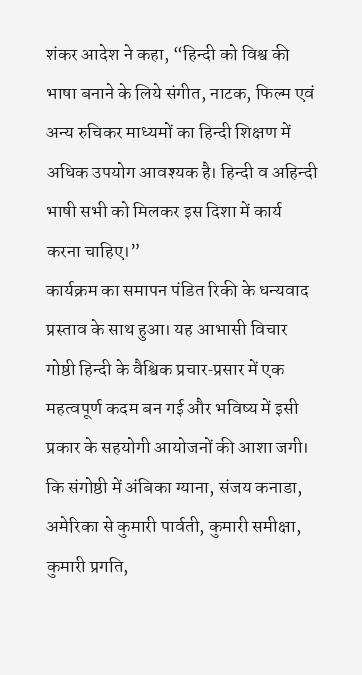शंकर आदेश ने कहा, “हिन्दी को विश्व की भाषा बनाने के लिये संगीत, नाटक, फिल्म एवं अन्य रुचिकर माध्यमों का हिन्दी शिक्षण में अधिक उपयोग आवश्यक है। हिन्दी व अहिन्दी भाषी सभी को मिलकर इस दिशा में कार्य करना चाहिए।”
कार्यक्रम का समापन पंडित रिकी के धन्यवाद प्रस्ताव के साथ हुआ। यह आभासी विचार गोष्ठी हिन्दी के वैश्विक प्रचार‑प्रसार में एक महत्वपूर्ण कदम बन गई और भविष्य में इसी प्रकार के सहयोगी आयोजनों की आशा जगी। कि संगोष्ठी में अंबिका ग्याना, संजय कनाडा, अमेरिका से कुमारी पार्वती, कुमारी समीक्षा, कुमारी प्रगति,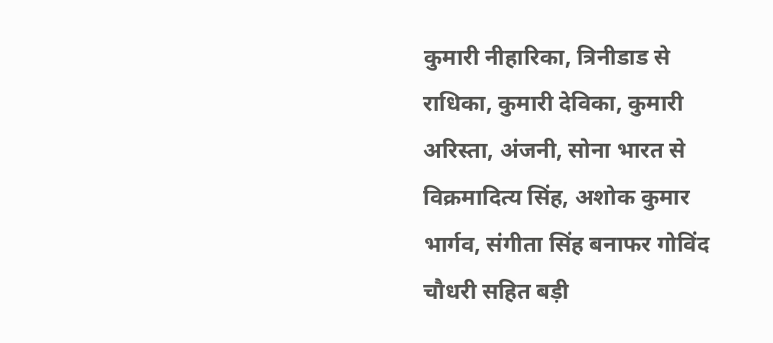कुमारी नीहारिका, त्रिनीडाड से राधिका, कुमारी देविका, कुमारी अरिस्ता, अंजनी, सोना भारत से विक्रमादित्य सिंह, अशोक कुमार भार्गव, संगीता सिंह बनाफर गोविंद चौधरी सहित बड़ी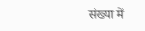संख्या में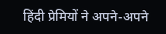हिंदी प्रेमियों ने अपने-अपने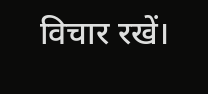विचार रखें।